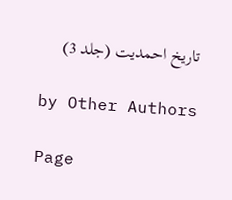تاریخ احمدیت (جلد 3)

by Other Authors

Page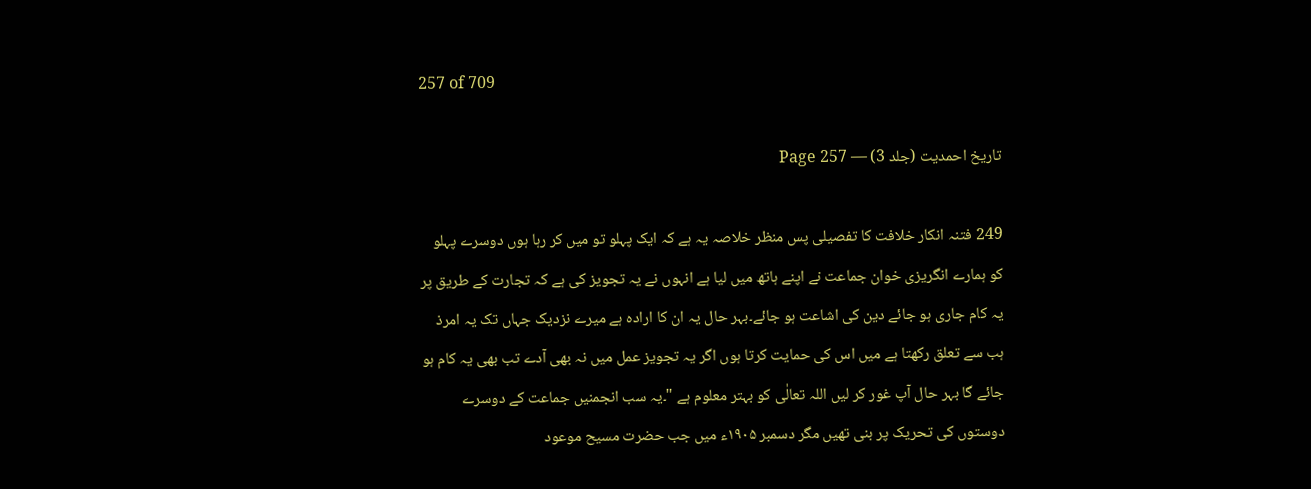257 of 709

تاریخ احمدیت (جلد 3) — Page 257

249 فتنہ انکار خلافت کا تفصیلی پس منظر خلاصہ یہ ہے کہ ایک پہلو تو میں کر رہا ہوں دوسرے پہلو کو ہمارے انگریزی خوان جماعت نے اپنے ہاتھ میں لیا ہے انہوں نے یہ تجویز کی ہے کہ تجارت کے طریق پر یہ کام جاری ہو جائے دین کی اشاعت ہو جائے۔بہر حال یہ ان کا ارادہ ہے میرے نزدیک جہاں تک یہ امرذ ہب سے تعلق رکھتا ہے میں اس کی حمایت کرتا ہوں اگر یہ تجویز عمل میں نہ بھی آدے تب بھی یہ کام ہو جائے گا بہر حال آپ غور کر لیں اللہ تعالٰی کو بہتر معلوم ہے "۔یہ سب انجمنیں جماعت کے دوسرے دوستوں کی تحریک پر بنی تھیں مگر دسمبر ۱۹۰۵ء میں جب حضرت مسیح موعود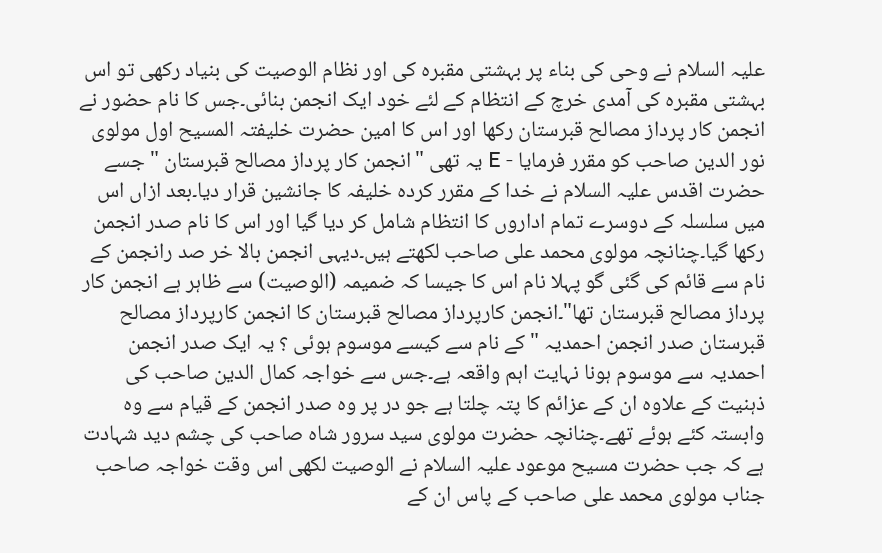علیہ السلام نے وحی کی بناء پر بہشتی مقبرہ کی اور نظام الوصیت کی بنیاد رکھی تو اس بہشتی مقبرہ کی آمدی خرچ کے انتظام کے لئے خود ایک انجمن بنائی۔جس کا نام حضور نے انجمن کار پرداز مصالح قبرستان رکھا اور اس کا امین حضرت خلیفتہ المسیح اول مولوی نور الدین صاحب کو مقرر فرمایا - E یہ تھی "انجمن کار پرداز مصالح قبرستان " جسے حضرت اقدس علیہ السلام نے خدا کے مقرر کردہ خلیفہ کا جانشین قرار دیا۔بعد ازاں اس میں سلسلہ کے دوسرے تمام اداروں کا انتظام شامل کر دیا گیا اور اس کا نام صدر انجمن رکھا گیا۔چنانچہ مولوی محمد علی صاحب لکھتے ہیں۔دیہی انجمن بالا خر صد رانجمن کے نام سے قائم کی گئی گو پہلا نام اس کا جیسا کہ ضمیمہ (الوصیت) سے ظاہر ہے انجمن کار پرداز مصالح قبرستان تھا"۔انجمن کارپرداز مصالح قبرستان کا انجمن کارپرداز مصالح قبرستان صدر انجمن احمدیہ " کے نام سے کیسے موسوم ہوئی ؟ یہ ایک صدر انجمن احمدیہ سے موسوم ہونا نہایت اہم واقعہ ہے۔جس سے خواجہ کمال الدین صاحب کی ذہنیت کے علاوہ ان کے عزائم کا پتہ چلتا ہے جو در پر وہ صدر انجمن کے قیام سے وہ وابستہ کئے ہوئے تھے۔چنانچہ حضرت مولوی سید سرور شاہ صاحب کی چشم دید شہادت ہے کہ جب حضرت مسیح موعود علیہ السلام نے الوصیت لکھی اس وقت خواجہ صاحب جناب مولوی محمد علی صاحب کے پاس ان کے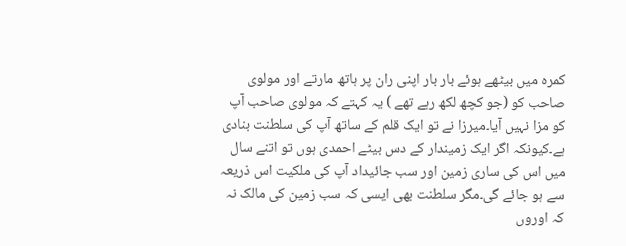کمرہ میں بیٹھے ہوئے بار بار اپنی ران پر ہاتھ مارتے اور مولوی صاحب کو (جو کچھ لکھ رہے تھے ) یہ کہتے کہ مولوی صاحب آپ کو مزا نہیں آیا۔میرزا نے تو ایک قلم کے ساتھ آپ کی سلطنت بنادی ہے۔کیونکہ اگر ایک زمیندار کے دس بیٹے احمدی ہوں تو اتنے سال میں اس کی ساری زمین اور سب جائیداد آپ کی ملکیت اس ذریعہ سے ہو جائے گی۔مگر سلطنت بھی ایسی کہ سب زمین کی مالک نہ کہ اوروں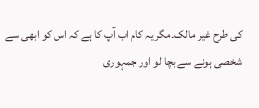کی طرح غیر مالک۔مگر یہ کام اب آپ کا ہے کہ اس کو ابھی سے شخصی ہونے سے بچا لو اور جمہوری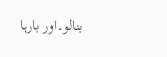بنالو۔اور بارہا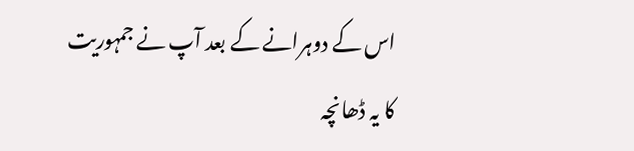اس کے دوہرانے کے بعد آپ نے جمہوریت کا یہ ڈھانچہ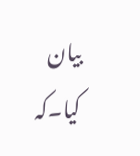بیان کیا۔کہ